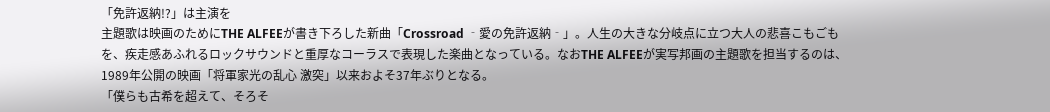「免許返納!?」は主演を
主題歌は映画のためにTHE ALFEEが書き下ろした新曲「Crossroad ‐愛の免許返納‐」。人生の大きな分岐点に立つ大人の悲喜こもごもを、疾走感あふれるロックサウンドと重厚なコーラスで表現した楽曲となっている。なおTHE ALFEEが実写邦画の主題歌を担当するのは、1989年公開の映画「将軍家光の乱心 激突」以来およそ37年ぶりとなる。
「僕らも古希を超えて、そろそ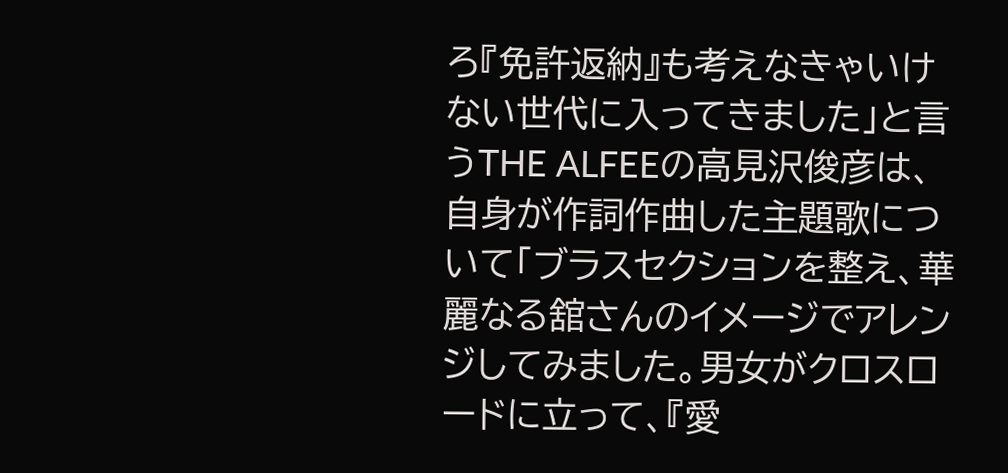ろ『免許返納』も考えなきゃいけない世代に入ってきました」と言うTHE ALFEEの高見沢俊彦は、自身が作詞作曲した主題歌について「ブラスセクションを整え、華麗なる舘さんのイメージでアレンジしてみました。男女がクロスロードに立って、『愛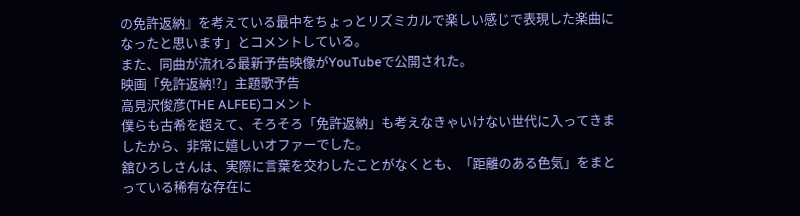の免許返納』を考えている最中をちょっとリズミカルで楽しい感じで表現した楽曲になったと思います」とコメントしている。
また、同曲が流れる最新予告映像がYouTubeで公開された。
映画「免許返納!?」主題歌予告
高見沢俊彦(THE ALFEE)コメント
僕らも古希を超えて、そろそろ「免許返納」も考えなきゃいけない世代に入ってきましたから、非常に嬉しいオファーでした。
舘ひろしさんは、実際に言葉を交わしたことがなくとも、「距離のある色気」をまとっている稀有な存在に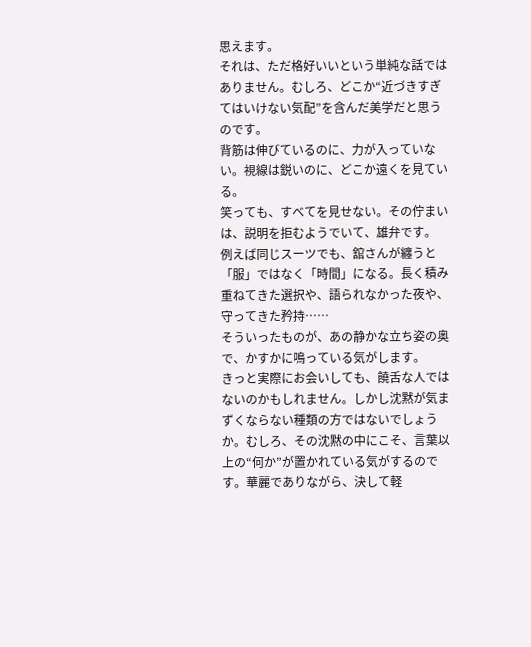思えます。
それは、ただ格好いいという単純な話ではありません。むしろ、どこか“近づきすぎてはいけない気配”を含んだ美学だと思うのです。
背筋は伸びているのに、力が入っていない。視線は鋭いのに、どこか遠くを見ている。
笑っても、すべてを見せない。その佇まいは、説明を拒むようでいて、雄弁です。
例えば同じスーツでも、舘さんが纏うと「服」ではなく「時間」になる。長く積み重ねてきた選択や、語られなかった夜や、守ってきた矜持……
そういったものが、あの静かな立ち姿の奥で、かすかに鳴っている気がします。
きっと実際にお会いしても、饒舌な人ではないのかもしれません。しかし沈黙が気まずくならない種類の方ではないでしょうか。むしろ、その沈黙の中にこそ、言葉以上の“何か”が置かれている気がするのです。華麗でありながら、決して軽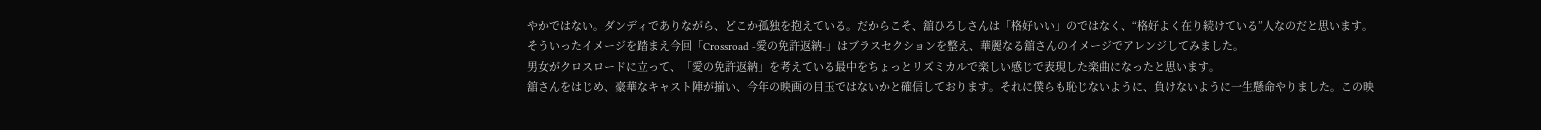やかではない。ダンディでありながら、どこか孤独を抱えている。だからこそ、舘ひろしさんは「格好いい」のではなく、“格好よく在り続けている”人なのだと思います。
そういったイメージを踏まえ今回「Crossroad -愛の免許返納-」はブラスセクションを整え、華麗なる舘さんのイメージでアレンジしてみました。
男女がクロスロードに立って、「愛の免許返納」を考えている最中をちょっとリズミカルで楽しい感じで表現した楽曲になったと思います。
舘さんをはじめ、豪華なキャスト陣が揃い、今年の映画の目玉ではないかと確信しております。それに僕らも恥じないように、負けないように一生懸命やりました。この映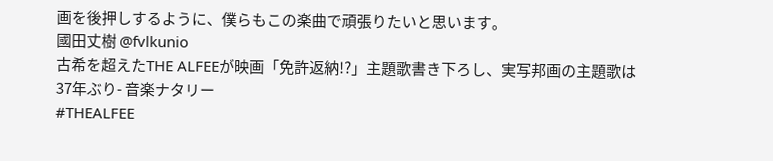画を後押しするように、僕らもこの楽曲で頑張りたいと思います。
國田丈樹 @fvlkunio
古希を超えたTHE ALFEEが映画「免許返納!?」主題歌書き下ろし、実写邦画の主題歌は37年ぶり- 音楽ナタリー
#THEALFEE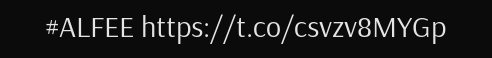#ALFEE https://t.co/csvzv8MYGp